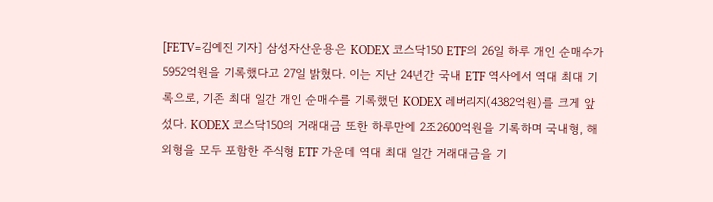[FETV=김예진 기자] 삼성자산운용은 KODEX 코스닥150 ETF의 26일 하루 개인 순매수가 5952억원을 기록했다고 27일 밝혔다. 이는 지난 24년간 국내 ETF 역사에서 역대 최대 기록으로, 기존 최대 일간 개인 순매수를 기록했던 KODEX 레버리지(4382억원)를 크게 앞섰다. KODEX 코스닥150의 거래대금 또한 하루만에 2조2600억원을 기록하며 국내형, 해외형을 모두 포함한 주식형 ETF 가운데 역대 최대 일간 거래대금을 기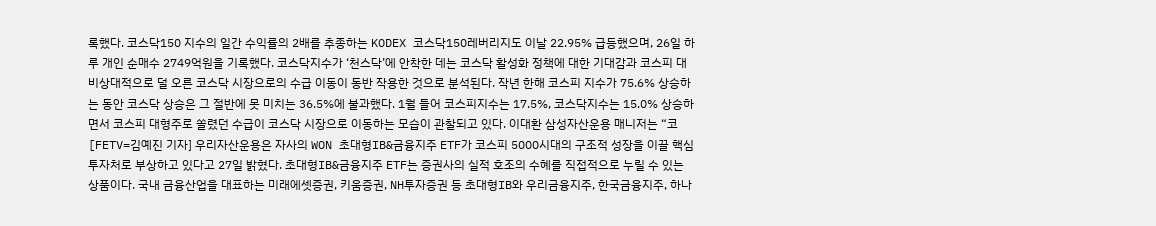록했다. 코스닥150 지수의 일간 수익률의 2배를 추종하는 KODEX 코스닥150레버리지도 이날 22.95% 급등했으며, 26일 하루 개인 순매수 2749억원을 기록했다. 코스닥지수가 ‘천스닥’에 안착한 데는 코스닥 활성화 정책에 대한 기대감과 코스피 대비상대적으로 덜 오른 코스닥 시장으로의 수급 이동이 동반 작용한 것으로 분석된다. 작년 한해 코스피 지수가 75.6% 상승하는 동안 코스닥 상승은 그 절반에 못 미치는 36.5%에 불과했다. 1월 들어 코스피지수는 17.5%, 코스닥지수는 15.0% 상승하면서 코스피 대형주로 쏠렸던 수급이 코스닥 시장으로 이동하는 모습이 관찰되고 있다. 이대환 삼성자산운용 매니저는 “코
[FETV=김예진 기자] 우리자산운용은 자사의 WON 초대형IB&금융지주 ETF가 코스피 5000시대의 구조적 성장을 이끌 핵심 투자처로 부상하고 있다고 27일 밝혔다. 초대형IB&금융지주 ETF는 증권사의 실적 호조의 수혜를 직접적으로 누릴 수 있는 상품이다. 국내 금융산업을 대표하는 미래에셋증권, 키움증권, NH투자증권 등 초대형IB와 우리금융지주, 한국금융지주, 하나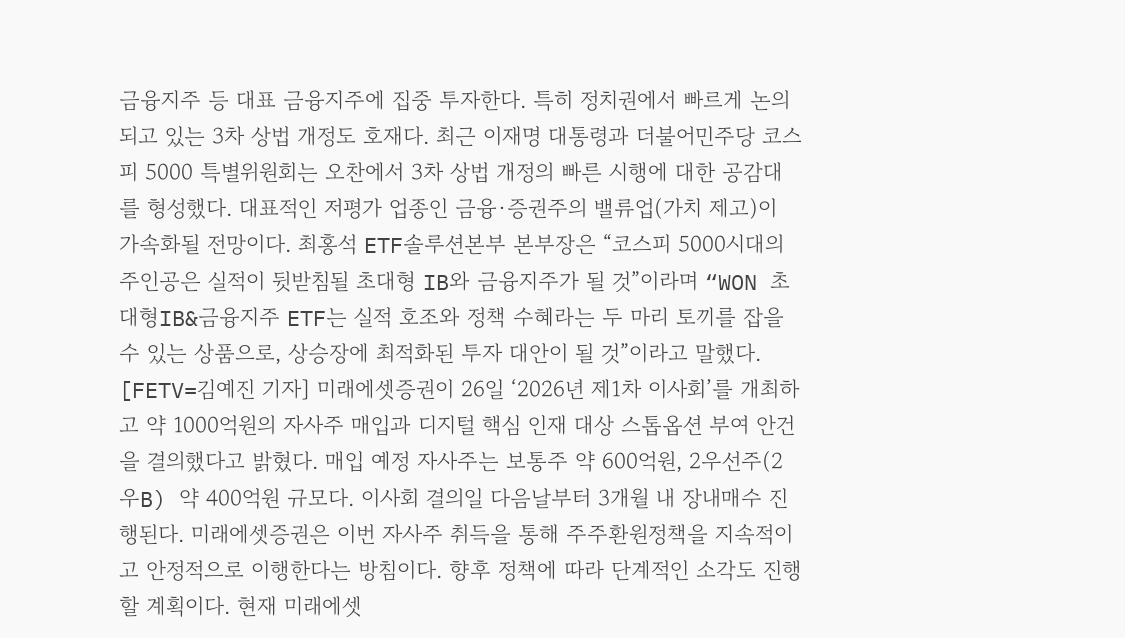금융지주 등 대표 금융지주에 집중 투자한다. 특히 정치권에서 빠르게 논의되고 있는 3차 상법 개정도 호재다. 최근 이재명 대통령과 더불어민주당 코스피 5000 특별위원회는 오찬에서 3차 상법 개정의 빠른 시행에 대한 공감대를 형성했다. 대표적인 저평가 업종인 금융·증권주의 밸류업(가치 제고)이 가속화될 전망이다. 최홍석 ETF솔루션본부 본부장은 “코스피 5000시대의 주인공은 실적이 뒷받침될 초대형 IB와 금융지주가 될 것”이라며 “WON 초대형IB&금융지주 ETF는 실적 호조와 정책 수혜라는 두 마리 토끼를 잡을 수 있는 상품으로, 상승장에 최적화된 투자 대안이 될 것”이라고 말했다.
[FETV=김예진 기자] 미래에셋증권이 26일 ‘2026년 제1차 이사회’를 개최하고 약 1000억원의 자사주 매입과 디지털 핵심 인재 대상 스톱옵션 부여 안건을 결의했다고 밝혔다. 매입 예정 자사주는 보통주 약 600억원, 2우선주(2우B) 약 400억원 규모다. 이사회 결의일 다음날부터 3개월 내 장내매수 진행된다. 미래에셋증권은 이번 자사주 취득을 통해 주주환원정책을 지속적이고 안정적으로 이행한다는 방침이다. 향후 정책에 따라 단계적인 소각도 진행할 계획이다. 현재 미래에셋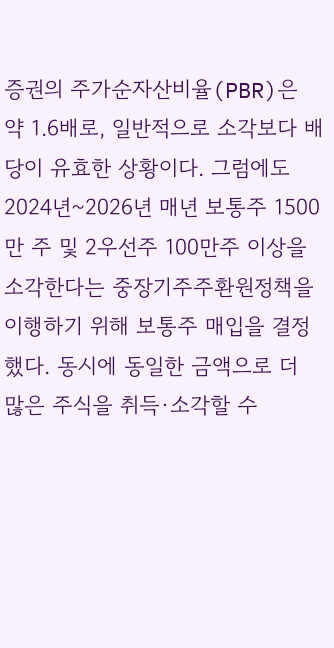증권의 주가순자산비율(PBR)은 약 1.6배로, 일반적으로 소각보다 배당이 유효한 상황이다. 그럼에도 2024년~2026년 매년 보통주 1500만 주 및 2우선주 100만주 이상을 소각한다는 중장기주주환원정책을 이행하기 위해 보통주 매입을 결정했다. 동시에 동일한 금액으로 더 많은 주식을 취득·소각할 수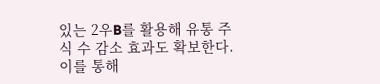있는 2우B를 활용해 유통 주식 수 감소 효과도 확보한다. 이를 통해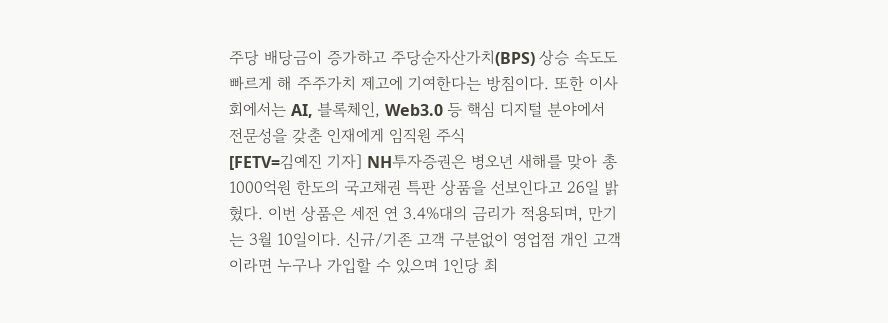주당 배당금이 증가하고 주당순자산가치(BPS) 상승 속도도 빠르게 해 주주가치 제고에 기여한다는 방침이다. 또한 이사회에서는 AI, 블록체인, Web3.0 등 핵심 디지털 분야에서 전문성을 갖춘 인재에게 임직원 주식
[FETV=김예진 기자] NH투자증권은 병오년 새해를 맞아 총 1000억원 한도의 국고채권 특판 상품을 선보인다고 26일 밝혔다. 이번 상품은 세전 연 3.4%대의 금리가 적용되며, 만기는 3월 10일이다. 신규/기존 고객 구분없이 영업점 개인 고객이라면 누구나 가입할 수 있으며 1인당 최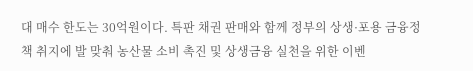대 매수 한도는 30억원이다. 특판 채권 판매와 함께 정부의 상생·포용 금융정책 취지에 발 맞춰 농산물 소비 촉진 및 상생금융 실천을 위한 이벤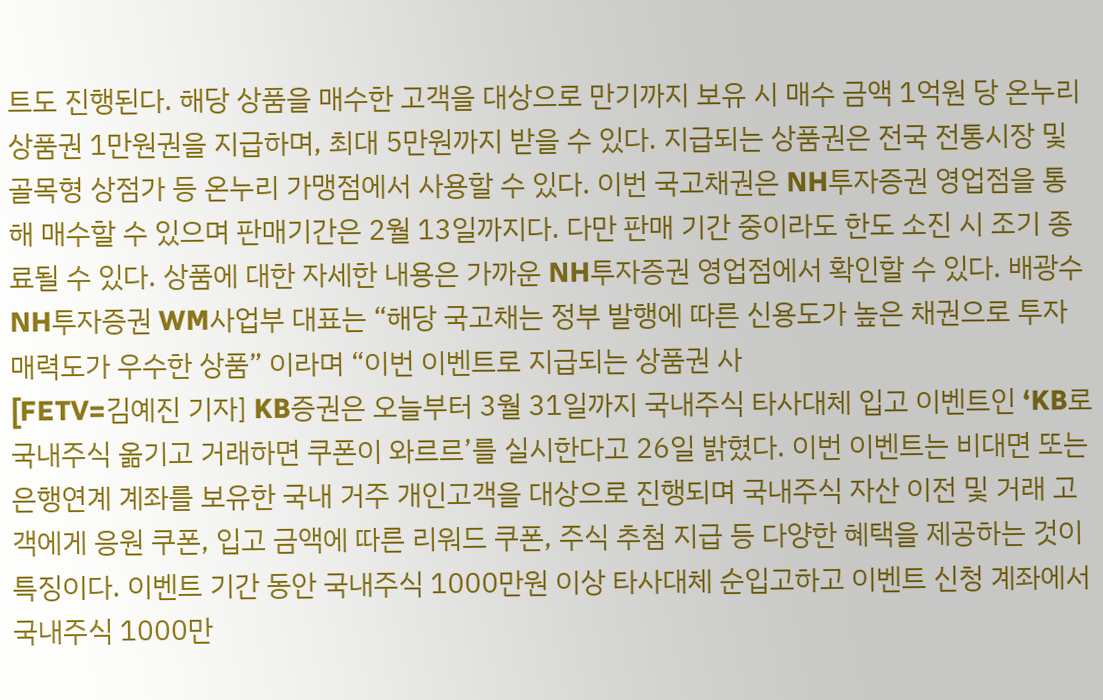트도 진행된다. 해당 상품을 매수한 고객을 대상으로 만기까지 보유 시 매수 금액 1억원 당 온누리상품권 1만원권을 지급하며, 최대 5만원까지 받을 수 있다. 지급되는 상품권은 전국 전통시장 및 골목형 상점가 등 온누리 가맹점에서 사용할 수 있다. 이번 국고채권은 NH투자증권 영업점을 통해 매수할 수 있으며 판매기간은 2월 13일까지다. 다만 판매 기간 중이라도 한도 소진 시 조기 종료될 수 있다. 상품에 대한 자세한 내용은 가까운 NH투자증권 영업점에서 확인할 수 있다. 배광수 NH투자증권 WM사업부 대표는 “해당 국고채는 정부 발행에 따른 신용도가 높은 채권으로 투자 매력도가 우수한 상품” 이라며 “이번 이벤트로 지급되는 상품권 사
[FETV=김예진 기자] KB증권은 오늘부터 3월 31일까지 국내주식 타사대체 입고 이벤트인 ‘KB로 국내주식 옮기고 거래하면 쿠폰이 와르르’를 실시한다고 26일 밝혔다. 이번 이벤트는 비대면 또는 은행연계 계좌를 보유한 국내 거주 개인고객을 대상으로 진행되며 국내주식 자산 이전 및 거래 고객에게 응원 쿠폰, 입고 금액에 따른 리워드 쿠폰, 주식 추첨 지급 등 다양한 혜택을 제공하는 것이 특징이다. 이벤트 기간 동안 국내주식 1000만원 이상 타사대체 순입고하고 이벤트 신청 계좌에서 국내주식 1000만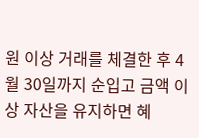원 이상 거래를 체결한 후 4월 30일까지 순입고 금액 이상 자산을 유지하면 혜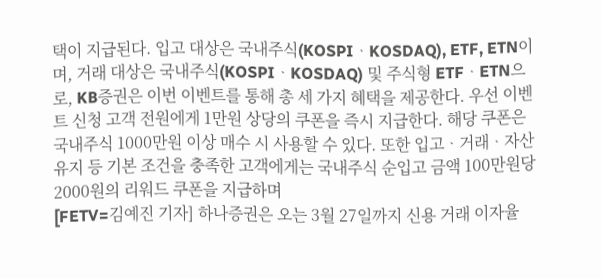택이 지급된다. 입고 대상은 국내주식(KOSPIᆞKOSDAQ), ETF, ETN이며, 거래 대상은 국내주식(KOSPIᆞKOSDAQ) 및 주식형 ETFᆞETN으로, KB증권은 이번 이벤트를 통해 총 세 가지 혜택을 제공한다. 우선 이벤트 신청 고객 전원에게 1만원 상당의 쿠폰을 즉시 지급한다. 해당 쿠폰은 국내주식 1000만원 이상 매수 시 사용할 수 있다. 또한 입고ᆞ거래ᆞ자산 유지 등 기본 조건을 충족한 고객에게는 국내주식 순입고 금액 100만원당 2000원의 리워드 쿠폰을 지급하며
[FETV=김예진 기자] 하나증권은 오는 3월 27일까지 신용 거래 이자율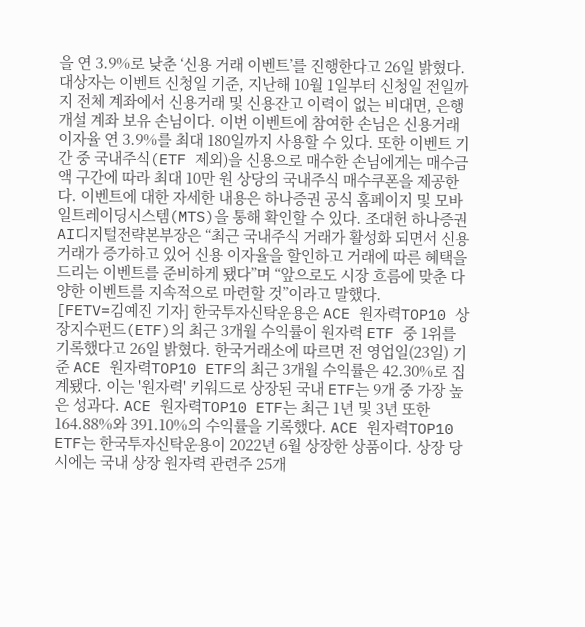을 연 3.9%로 낮춘 ‘신용 거래 이벤트’를 진행한다고 26일 밝혔다. 대상자는 이벤트 신청일 기준, 지난해 10월 1일부터 신청일 전일까지 전체 계좌에서 신용거래 및 신용잔고 이력이 없는 비대면, 은행개설 계좌 보유 손님이다. 이번 이벤트에 참여한 손님은 신용거래 이자율 연 3.9%를 최대 180일까지 사용할 수 있다. 또한 이벤트 기간 중 국내주식(ETF 제외)을 신용으로 매수한 손님에게는 매수금액 구간에 따라 최대 10만 원 상당의 국내주식 매수쿠폰을 제공한다. 이벤트에 대한 자세한 내용은 하나증권 공식 홈페이지 및 모바일트레이딩시스템(MTS)을 통해 확인할 수 있다. 조대헌 하나증권 AI디지털전략본부장은 “최근 국내주식 거래가 활성화 되면서 신용 거래가 증가하고 있어 신용 이자율을 할인하고 거래에 따른 혜택을 드리는 이벤트를 준비하게 됐다”며 “앞으로도 시장 흐름에 맞춘 다양한 이벤트를 지속적으로 마련할 것”이라고 말했다.
[FETV=김예진 기자] 한국투자신탁운용은 ACE 원자력TOP10 상장지수펀드(ETF)의 최근 3개월 수익률이 원자력 ETF 중 1위를 기록했다고 26일 밝혔다. 한국거래소에 따르면 전 영업일(23일) 기준 ACE 원자력TOP10 ETF의 최근 3개월 수익률은 42.30%로 집계됐다. 이는 '원자력' 키워드로 상장된 국내 ETF는 9개 중 가장 높은 성과다. ACE 원자력TOP10 ETF는 최근 1년 및 3년 또한 164.88%와 391.10%의 수익률을 기록했다. ACE 원자력TOP10 ETF는 한국투자신탁운용이 2022년 6월 상장한 상품이다. 상장 당시에는 국내 상장 원자력 관련주 25개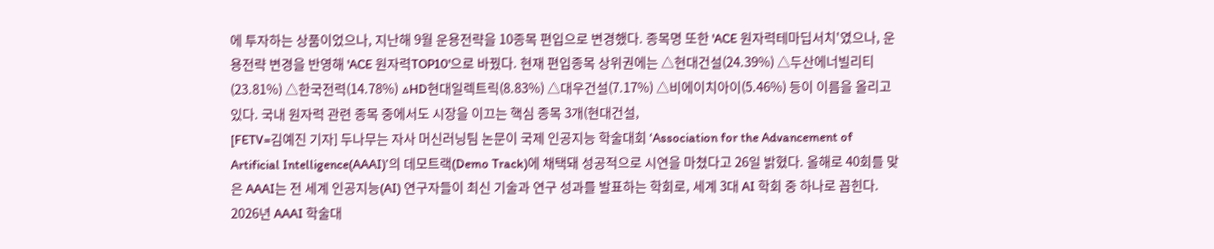에 투자하는 상품이었으나, 지난해 9월 운용전략을 10종목 편입으로 변경했다. 종목명 또한 'ACE 원자력테마딥서치'였으나, 운용전략 변경을 반영해 'ACE 원자력TOP10'으로 바꿨다. 현재 편입종목 상위권에는 △현대건설(24.39%) △두산에너빌리티(23.81%) △한국전력(14.78%) △HD현대일렉트릭(8.83%) △대우건설(7.17%) △비에이치아이(5.46%) 등이 이름을 올리고 있다. 국내 원자력 관련 종목 중에서도 시장을 이끄는 핵심 종목 3개(현대건설,
[FETV=김예진 기자] 두나무는 자사 머신러닝팀 논문이 국제 인공지능 학술대회 ‘Association for the Advancement of Artificial Intelligence(AAAI)’의 데모트랙(Demo Track)에 채택돼 성공적으로 시연을 마쳤다고 26일 밝혔다. 올해로 40회를 맞은 AAAI는 전 세계 인공지능(AI) 연구자들이 최신 기술과 연구 성과를 발표하는 학회로, 세계 3대 AI 학회 중 하나로 꼽힌다. 2026년 AAAI 학술대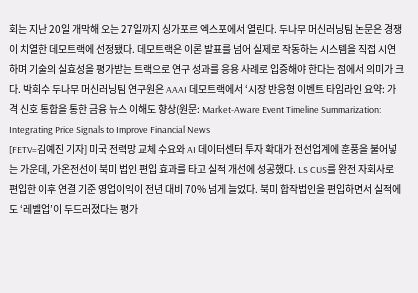회는 지난 20일 개막해 오는 27일까지 싱가포르 엑스포에서 열린다. 두나무 머신러닝팀 논문은 경쟁이 치열한 데모트랙에 선정됐다. 데모트랙은 이론 발표를 넘어 실제로 작동하는 시스템을 직접 시연하며 기술의 실효성을 평가받는 트랙으로 연구 성과를 응용 사례로 입증해야 한다는 점에서 의미가 크다. 박희수 두나무 머신러닝팀 연구원은 AAAI 데모트랙에서 ‘시장 반응형 이벤트 타임라인 요약: 가격 신호 통합을 통한 금융 뉴스 이해도 향상(원문: Market-Aware Event Timeline Summarization: Integrating Price Signals to Improve Financial News
[FETV=김예진 기자] 미국 전력망 교체 수요와 AI 데이터센터 투자 확대가 전선업계에 훈풍을 불어넣는 가운데, 가온전선이 북미 법인 편입 효과를 타고 실적 개선에 성공했다. LS CUS를 완전 자회사로 편입한 이후 연결 기준 영업이익이 전년 대비 70% 넘게 늘었다. 북미 합작법인을 편입하면서 실적에도 ‘레벨업’이 두드러졌다는 평가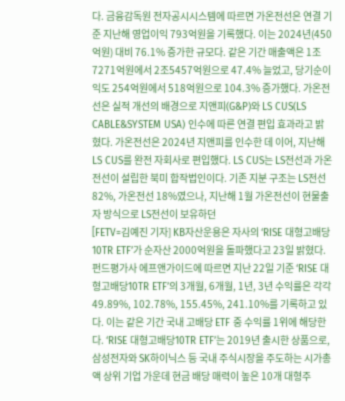다. 금융감독원 전자공시시스템에 따르면 가온전선은 연결 기준 지난해 영업이익 793억원을 기록했다. 이는 2024년(450억원) 대비 76.1% 증가한 규모다. 같은 기간 매출액은 1조7271억원에서 2조5457억원으로 47.4% 늘었고, 당기순이익도 254억원에서 518억원으로 104.3% 증가했다. 가온전선은 실적 개선의 배경으로 지앤피(G&P)와 LS CUS(LS CABLE&SYSTEM USA) 인수에 따른 연결 편입 효과라고 밝혔다. 가온전선은 2024년 지앤피를 인수한 데 이어, 지난해 LS CUS를 완전 자회사로 편입했다. LS CUS는 LS전선과 가온전선이 설립한 북미 합작법인이다. 기존 지분 구조는 LS전선 82%, 가온전선 18%였으나, 지난해 1월 가온전선이 현물출자 방식으로 LS전선이 보유하던
[FETV=김예진 기자] KB자산운용은 자사의 ‘RISE 대형고배당10TR ETF’가 순자산 2000억원을 돌파했다고 23일 밝혔다. 펀드평가사 에프앤가이드에 따르면 지난 22일 기준 ‘RISE 대형고배당10TR ETF’의 3개월, 6개월, 1년, 3년 수익률은 각각 49.89%, 102.78%, 155.45%, 241.10%를 기록하고 있다. 이는 같은 기간 국내 고배당 ETF 중 수익률 1위에 해당한다. ‘RISE 대형고배당10TR ETF’는 2019년 출시한 상품으로, 삼성전자와 SK하이닉스 등 국내 주식시장을 주도하는 시가총액 상위 기업 가운데 현금 배당 매력이 높은 10개 대형주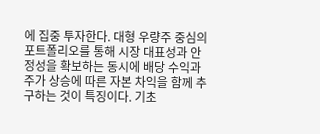에 집중 투자한다. 대형 우량주 중심의 포트폴리오를 통해 시장 대표성과 안정성을 확보하는 동시에 배당 수익과 주가 상승에 따른 자본 차익을 함께 추구하는 것이 특징이다. 기초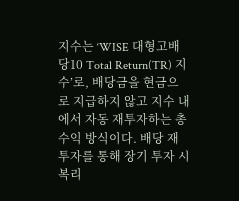지수는 ‘WISE 대형고배당10 Total Return(TR) 지수’로, 배당금을 현금으로 지급하지 않고 지수 내에서 자동 재투자하는 총수익 방식이다. 배당 재투자를 통해 장기 투자 시 복리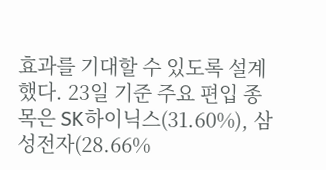효과를 기대할 수 있도록 설계했다. 23일 기준 주요 편입 종목은 SK하이닉스(31.60%), 삼성전자(28.66%